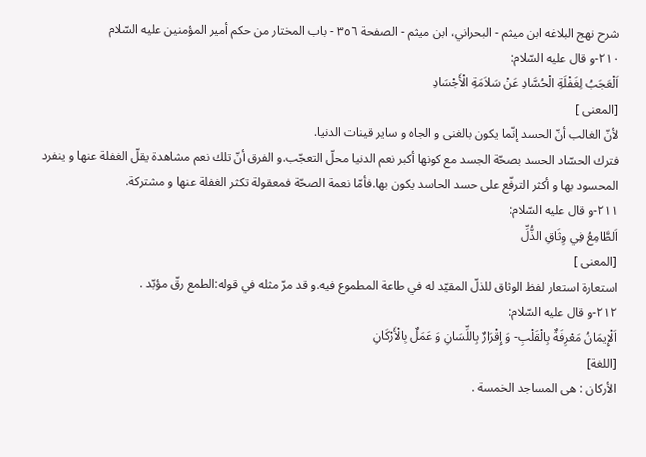شرح نهج البلاغه ابن ميثم - البحراني، ابن ميثم - الصفحة ٣٥٦ - باب المختار من حكم أمير المؤمنين عليه السّلام
٢١٠-و قال عليه السّلام:
اَلْعَجَبُ لِغَفْلَةِ الْحُسَّادِ عَنْ سَلاَمَةِ الْأَجْسَادِ
[المعنى ]
لأنّ الغالب أنّ الحسد إنّما يكون بالغنى و الجاه و ساير قينات الدنيا.
فترك الحسّاد الحسد بصحّة الجسد مع كونها أكبر نعم الدنيا محلّ التعجّب.و الفرق أنّ تلك نعم مشاهدة يقلّ الغفلة عنها و ينفرد المحسود بها و أكثر الترفّع على حسد الحاسد يكون بها.فأمّا نعمة الصحّة فمعقولة تكثر الغفلة عنها و مشتركة.
٢١١-و قال عليه السّلام:
اَلطَّامِعُ فِي وِثَاقِ الذُّلِّ
[المعنى ]
استعارة استعار لفظ الوثاق للذلّ المقيّد له في طاعة المطموع فيه.و قد مرّ مثله في قوله:الطمع رقّ مؤبّد .
٢١٢-و قال عليه السّلام:
اَلْإِيمَانُ مَعْرِفَةٌ بِالْقَلْبِ- وَ إِقْرَارٌ بِاللِّسَانِ وَ عَمَلٌ بِالْأَرْكَانِ
[اللغة]
الأركان : هى المساجد الخمسة .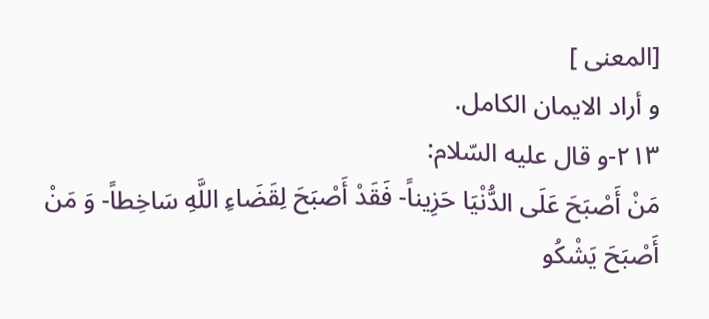[المعنى ]
و أراد الايمان الكامل.
٢١٣-و قال عليه السّلام:
مَنْ أَصْبَحَ عَلَى الدُّنْيَا حَزِيناً- فَقَدْ أَصْبَحَ لِقَضَاءِ اللَّهِ سَاخِطاً- وَ مَنْ أَصْبَحَ يَشْكُو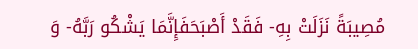مُصِيبَةً نَزَلَتْ بِهِ- فَقَدْ أَصْبَحَفَإِنَّمَا يَشْكُو رَبَّهُ- وَ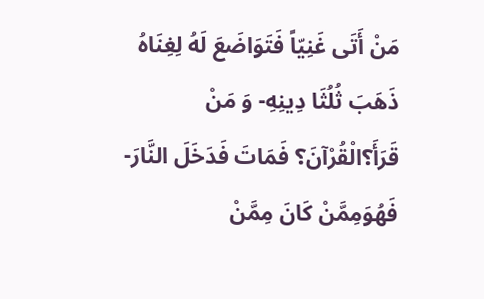مَنْ أَتَى غَنِيّاً فَتَوَاضَعَ لَهُ لِغِنَاهُ ذَهَبَ ثُلُثَا دِينِهِ- وَ مَنْ قَرَأَ؟الْقُرْآنَ؟ فَمَاتَ فَدَخَلَ النَّارَ- فَهُوَمِمَّنْ كَانَ مِمَّنْ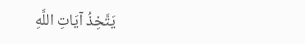يَتَّخِذُ آيَاتِ اللَّهِ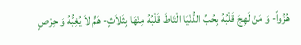هُزُواً- وَ مَنْ لَهِجَ قَلْبُهُ بِحُبِّ الدُّنْيَا الْتَاطَ قَلْبُهُ مِنْهَا بِثَلاَثٍ- هَمٍّ لاَ يُغِبُّهُ وَ حِرْصٍ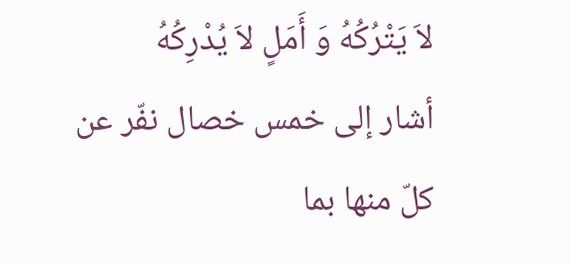لاَ يَتْرُكُهُ وَ أَمَلٍ لاَ يُدْرِكُهُ
أشار إلى خمس خصال نفّر عن كلّ منها بما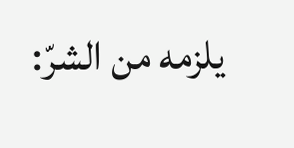يلزمه من الشرّ: